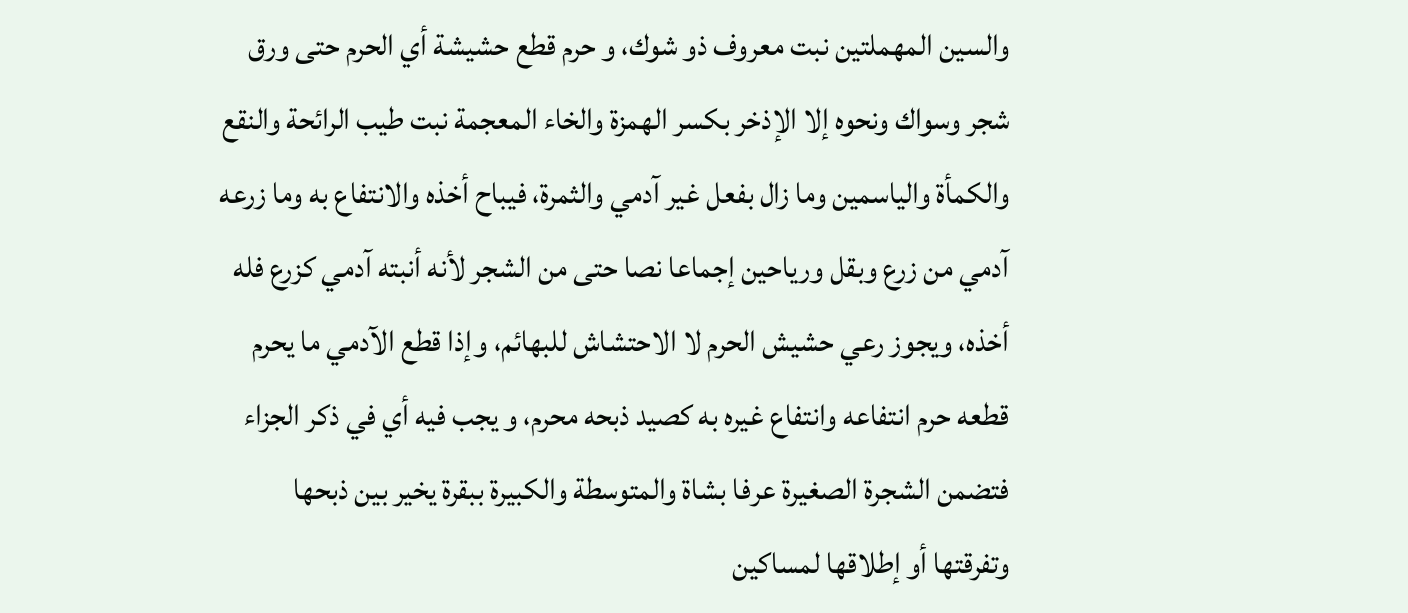والسين المهملتين نبت معروف ذو شوك، و حرم قطع حشيشة أي الحرم حتى ورق شجر وسواك ونحوه إلا الإذخر بكسر الهمزة والخاء المعجمة نبت طيب الرائحة والنقع والكمأة والياسمين وما زال بفعل غير آدمي والثمرة، فيباح أخذه والانتفاع به وما زرعه آدمي من زرع وبقل ورياحين إجماعا نصا حتى من الشجر لأنه أنبته آدمي كزرع فله أخذه، ويجوز رعي حشيش الحرم لا الاحتشاش للبهائم، وإذا قطع الآدمي ما يحرم قطعه حرم انتفاعه وانتفاع غيره به كصيد ذبحه محرم، و يجب فيه أي في ذكر الجزاء فتضمن الشجرة الصغيرة عرفا بشاة والمتوسطة والكبيرة ببقرة يخير بين ذبحها وتفرقتها أو إطلاقها لمساكين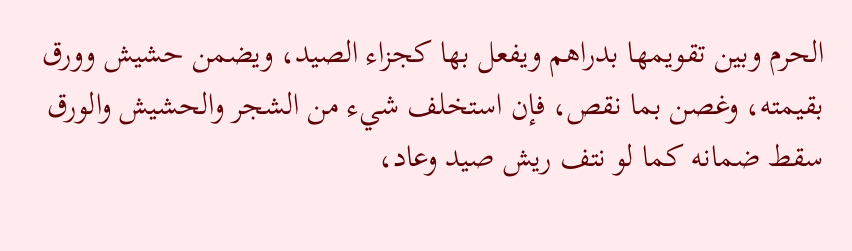الحرم وبين تقويمها بدراهم ويفعل بها كجزاء الصيد، ويضمن حشيش وورق بقيمته، وغصن بما نقص، فإن استخلف شيء من الشجر والحشيش والورق سقط ضمانه كما لو نتف ريش صيد وعاد،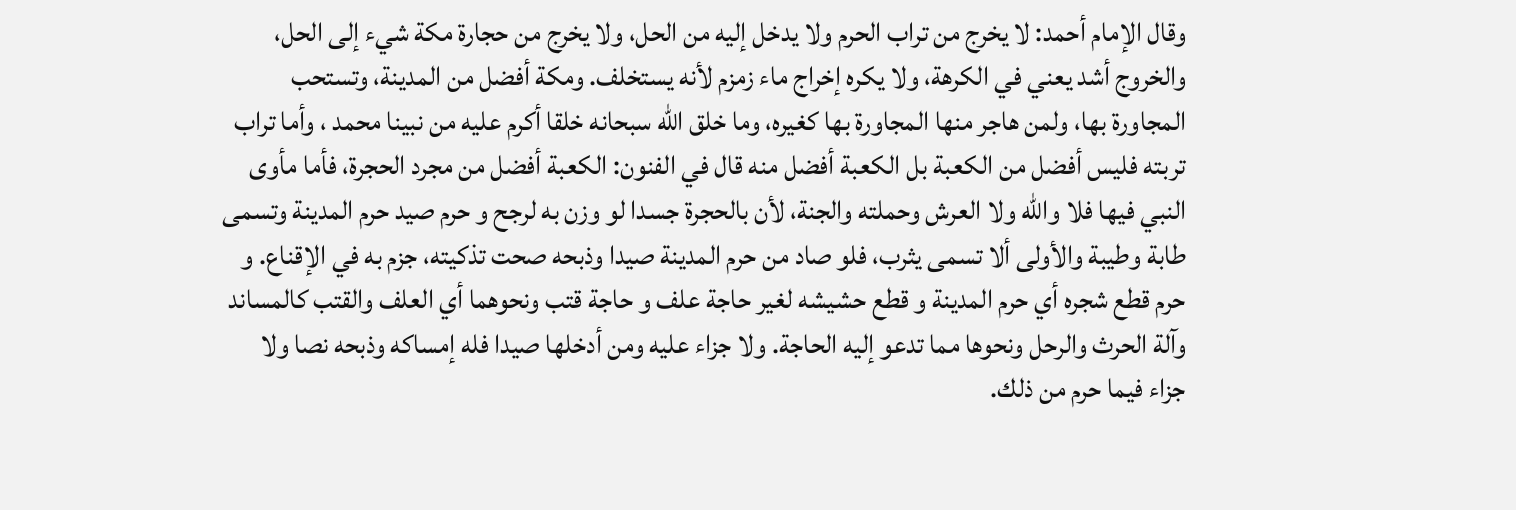وقال الإمام أحمد: لا يخرج من تراب الحرم ولا يدخل إليه من الحل، ولا يخرج من حجارة مكة شيء إلى الحل، والخروج أشد يعني في الكرهة، ولا يكره إخراج ماء زمزم لأنه يستخلف. ومكة أفضل من المدينة، وتستحب المجاورة بها، ولمن هاجر منها المجاورة بها كغيره، وما خلق الله سبحانه خلقا أكرم عليه من نبينا محمد ، وأما تراب تربته فليس أفضل من الكعبة بل الكعبة أفضل منه قال في الفنون: الكعبة أفضل من مجرد الحجرة، فأما مأوى النبي فيها فلا والله ولا العرش وحملته والجنة، لأن بالحجرة جسدا لو وزن به لرجح و حرم صيد حرم المدينة وتسمى طابة وطيبة والأولى ألا تسمى يثرب، فلو صاد من حرم المدينة صيدا وذبحه صحت تذكيته، جزم به في الإقناع. و حرم قطع شجره أي حرم المدينة و قطع حشيشه لغير حاجة علف و حاجة قتب ونحوهما أي العلف والقتب كالمساند وآلة الحرث والرحل ونحوها مما تدعو إليه الحاجة. ولا جزاء عليه ومن أدخلها صيدا فله إمساكه وذبحه نصا ولا جزاء فيما حرم من ذلك.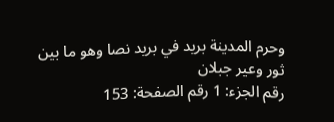وحرم المدينة بريد في بريد نصا وهو ما بين ثور وعير جبلان
رقم الجزء: 1 رقم الصفحة: 153